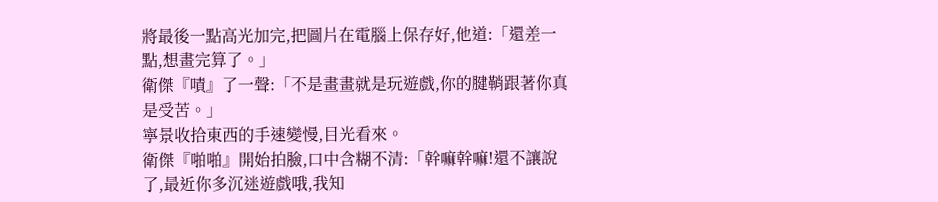將最後一點高光加完,把圖片在電腦上保存好,他道:「還差一點,想畫完算了。」
衛傑『嘖』了一聲:「不是畫畫就是玩遊戲,你的腱鞘跟著你真是受苦。」
寧景收拾東西的手速變慢,目光看來。
衛傑『啪啪』開始拍臉,口中含糊不清:「幹嘛幹嘛!還不讓說了,最近你多沉迷遊戲哦,我知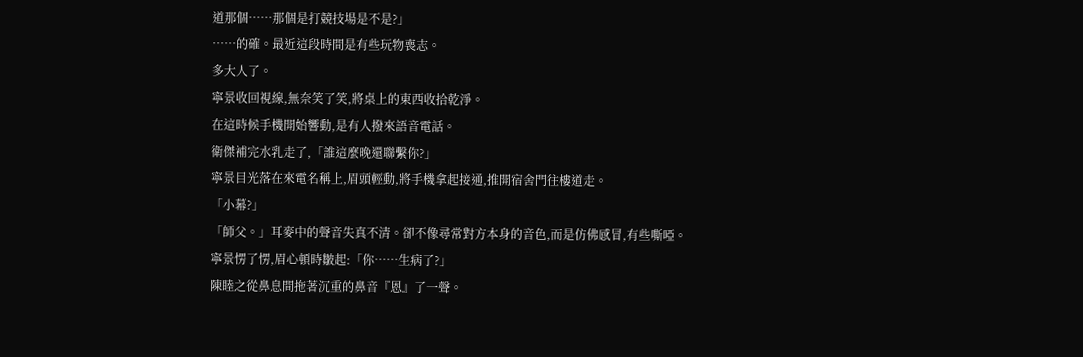道那個……那個是打競技場是不是?」
……的確。最近這段時間是有些玩物喪志。
多大人了。
寧景收回視線,無奈笑了笑,將桌上的東西收拾乾淨。
在這時候手機開始響動,是有人撥來語音電話。
衛傑補完水乳走了,「誰這麼晚還聯繫你?」
寧景目光落在來電名稱上,眉頭輕動,將手機拿起接通,推開宿舍門往樓道走。
「小幕?」
「師父。」耳麥中的聲音失真不清。卻不像尋常對方本身的音色,而是仿佛感冒,有些嘶啞。
寧景愣了愣,眉心頓時皺起:「你……生病了?」
陳睦之從鼻息間拖著沉重的鼻音『恩』了一聲。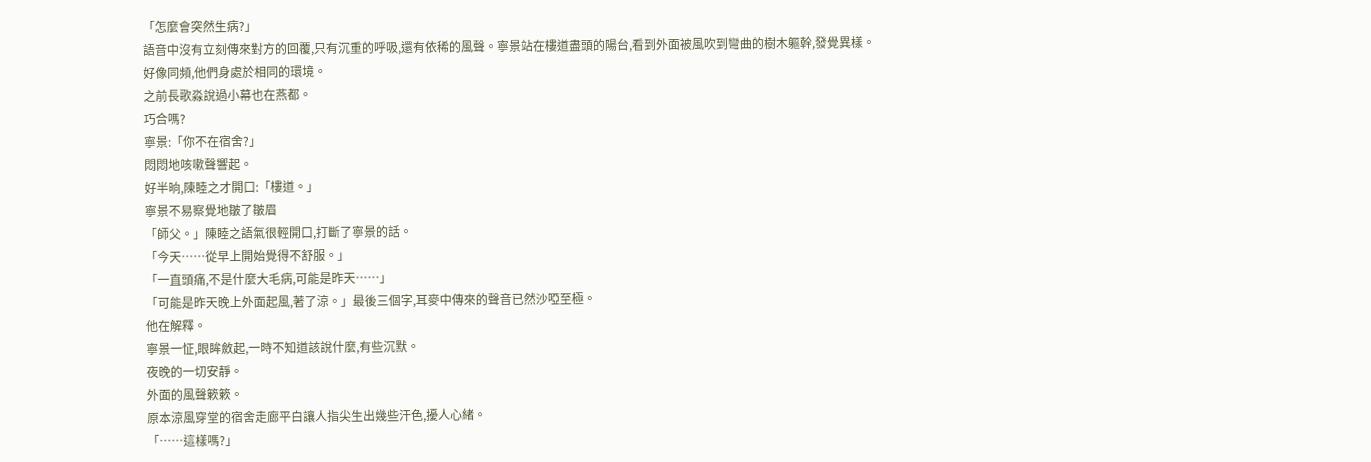「怎麼會突然生病?」
語音中沒有立刻傳來對方的回覆,只有沉重的呼吸,還有依稀的風聲。寧景站在樓道盡頭的陽台,看到外面被風吹到彎曲的樹木軀幹,發覺異樣。
好像同頻,他們身處於相同的環境。
之前長歌淼說過小幕也在燕都。
巧合嗎?
寧景:「你不在宿舍?」
悶悶地咳嗽聲響起。
好半晌,陳睦之才開口:「樓道。」
寧景不易察覺地皺了皺眉
「師父。」陳睦之語氣很輕開口,打斷了寧景的話。
「今天……從早上開始覺得不舒服。」
「一直頭痛,不是什麼大毛病,可能是昨天……」
「可能是昨天晚上外面起風,著了涼。」最後三個字,耳麥中傳來的聲音已然沙啞至極。
他在解釋。
寧景一怔,眼眸斂起,一時不知道該說什麼,有些沉默。
夜晚的一切安靜。
外面的風聲簌簌。
原本涼風穿堂的宿舍走廊平白讓人指尖生出幾些汗色,擾人心緒。
「……這樣嗎?」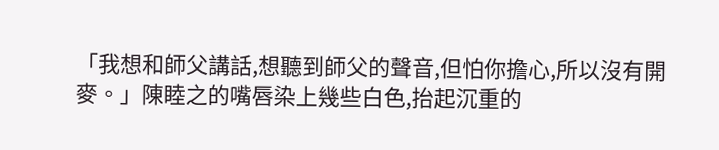「我想和師父講話,想聽到師父的聲音,但怕你擔心,所以沒有開麥。」陳睦之的嘴唇染上幾些白色,抬起沉重的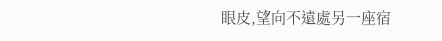眼皮,望向不遠處另一座宿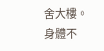舍大樓。
身體不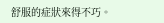舒服的症狀來得不巧。